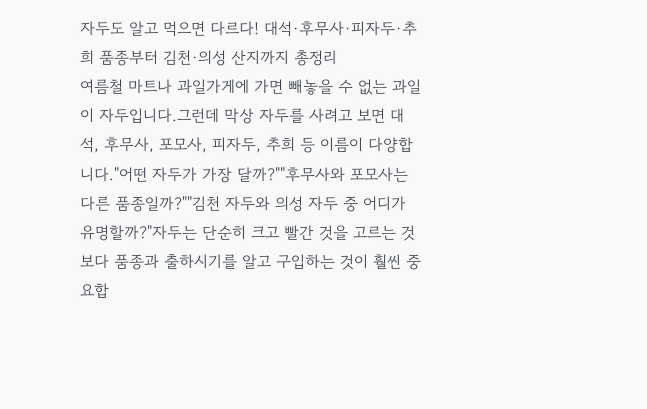자두도 알고 먹으면 다르다! 대석·후무사·피자두·추희 품종부터 김천·의성 산지까지 총정리
여름철 마트나 과일가게에 가면 빼놓을 수 없는 과일이 자두입니다.그런데 막상 자두를 사려고 보면 대석, 후무사, 포모사, 피자두, 추희 등 이름이 다양합니다."어떤 자두가 가장 달까?""후무사와 포모사는 다른 품종일까?""김천 자두와 의성 자두 중 어디가 유명할까?"자두는 단순히 크고 빨간 것을 고르는 것보다 품종과 출하시기를 알고 구입하는 것이 훨씬 중요합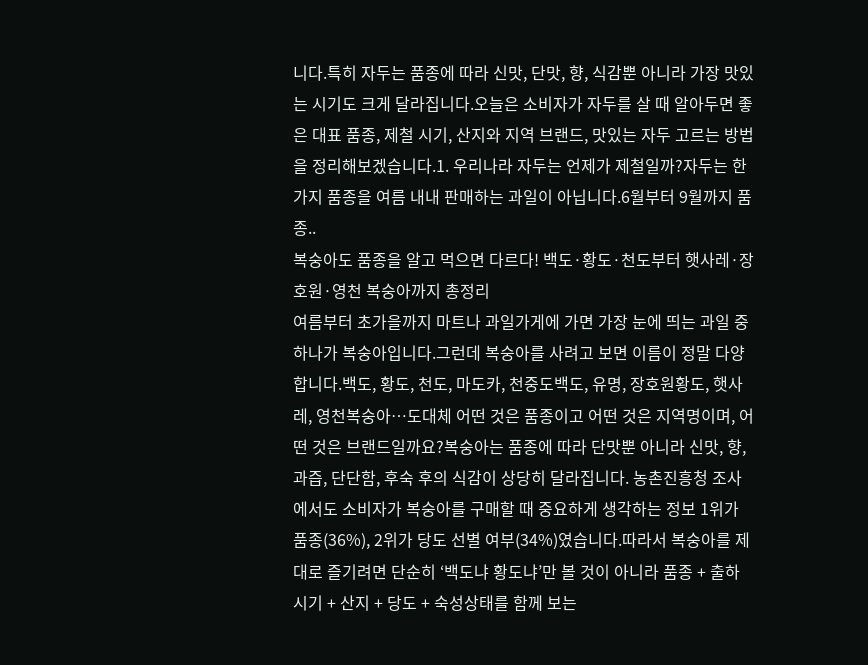니다.특히 자두는 품종에 따라 신맛, 단맛, 향, 식감뿐 아니라 가장 맛있는 시기도 크게 달라집니다.오늘은 소비자가 자두를 살 때 알아두면 좋은 대표 품종, 제철 시기, 산지와 지역 브랜드, 맛있는 자두 고르는 방법을 정리해보겠습니다.1. 우리나라 자두는 언제가 제철일까?자두는 한 가지 품종을 여름 내내 판매하는 과일이 아닙니다.6월부터 9월까지 품종..
복숭아도 품종을 알고 먹으면 다르다! 백도·황도·천도부터 햇사레·장호원·영천 복숭아까지 총정리
여름부터 초가을까지 마트나 과일가게에 가면 가장 눈에 띄는 과일 중 하나가 복숭아입니다.그런데 복숭아를 사려고 보면 이름이 정말 다양합니다.백도, 황도, 천도, 마도카, 천중도백도, 유명, 장호원황도, 햇사레, 영천복숭아…도대체 어떤 것은 품종이고 어떤 것은 지역명이며, 어떤 것은 브랜드일까요?복숭아는 품종에 따라 단맛뿐 아니라 신맛, 향, 과즙, 단단함, 후숙 후의 식감이 상당히 달라집니다. 농촌진흥청 조사에서도 소비자가 복숭아를 구매할 때 중요하게 생각하는 정보 1위가 품종(36%), 2위가 당도 선별 여부(34%)였습니다.따라서 복숭아를 제대로 즐기려면 단순히 ‘백도냐 황도냐’만 볼 것이 아니라 품종 + 출하시기 + 산지 + 당도 + 숙성상태를 함께 보는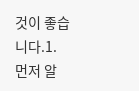것이 좋습니다.1. 먼저 알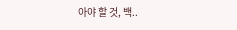아야 할 것, 백..